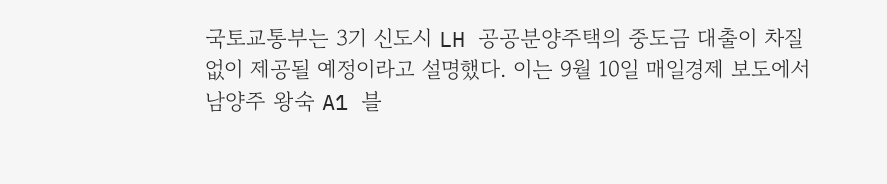국토교통부는 3기 신도시 LH 공공분양주택의 중도금 대출이 차질없이 제공될 예정이라고 설명했다. 이는 9월 10일 매일경제 보도에서 남양주 왕숙 A1 블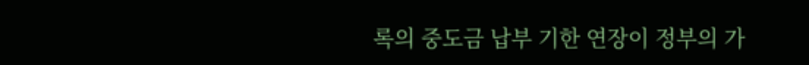록의 중도금 납부 기한 연장이 정부의 가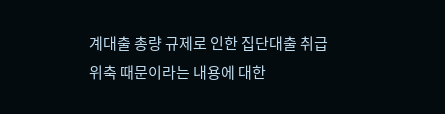계대출 총량 규제로 인한 집단대출 취급 위축 때문이라는 내용에 대한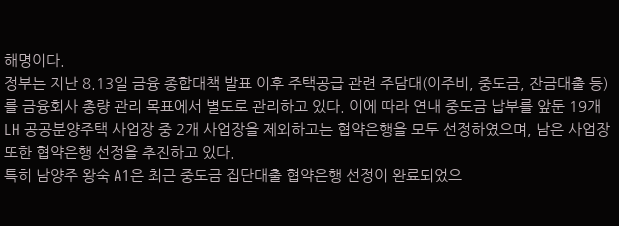해명이다.
정부는 지난 8.13일 금융 종합대책 발표 이후 주택공급 관련 주담대(이주비, 중도금, 잔금대출 등)를 금융회사 총량 관리 목표에서 별도로 관리하고 있다. 이에 따라 연내 중도금 납부를 앞둔 19개 LH 공공분양주택 사업장 중 2개 사업장을 제외하고는 협약은행을 모두 선정하였으며, 남은 사업장 또한 협약은행 선정을 추진하고 있다.
특히 남양주 왕숙 A1은 최근 중도금 집단대출 협약은행 선정이 완료되었으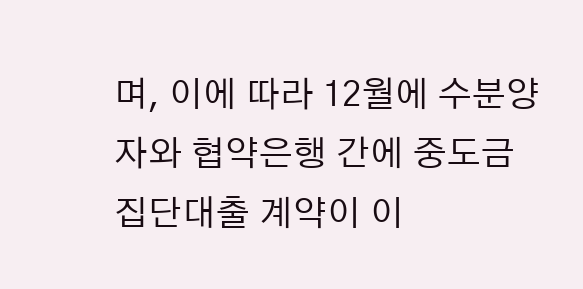며, 이에 따라 12월에 수분양자와 협약은행 간에 중도금 집단대출 계약이 이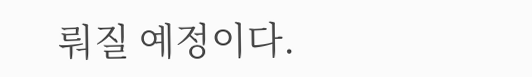뤄질 예정이다.